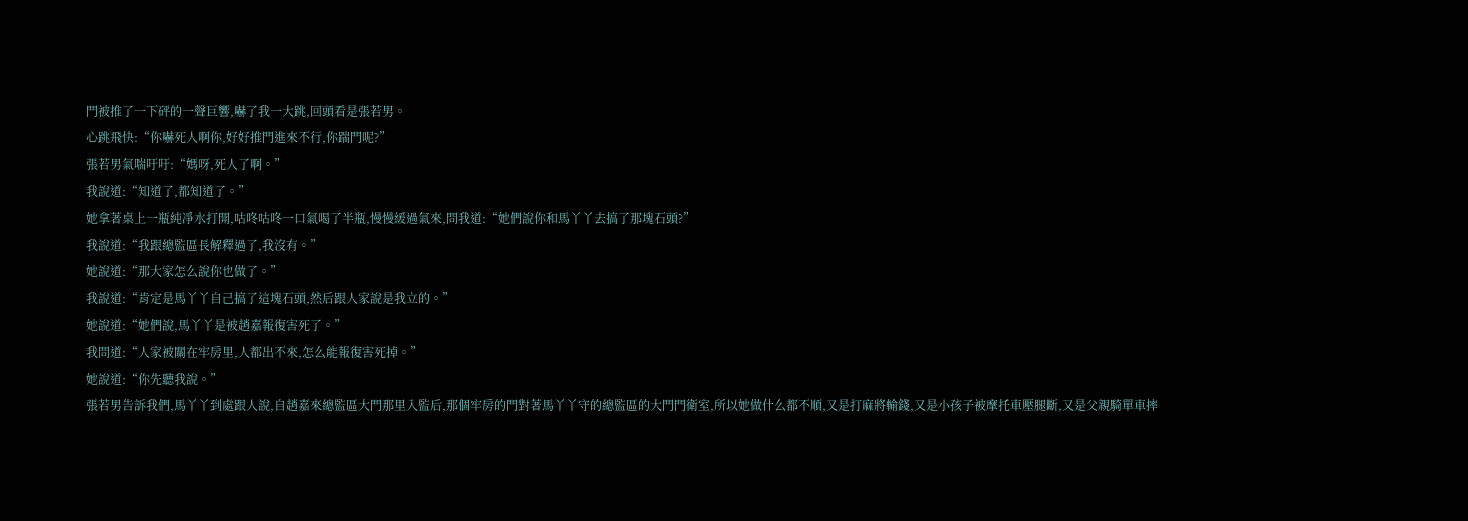門被推了一下砰的一聲巨響,嚇了我一大跳,回頭看是張若男。
心跳飛快:“你嚇死人啊你,好好推門進來不行,你踹門呢?”
張若男氣喘吁吁:“媽呀,死人了啊。”
我說道:“知道了,都知道了。”
她拿著桌上一瓶純凈水打開,咕咚咕咚一口氣喝了半瓶,慢慢緩過氣來,問我道:“她們說你和馬丫丫去搞了那塊石頭?”
我說道:“我跟總監區長解釋過了,我沒有。”
她說道:“那大家怎么說你也做了。”
我說道:“肯定是馬丫丫自己搞了這塊石頭,然后跟人家說是我立的。”
她說道:“她們說,馬丫丫是被趙嘉報復害死了。”
我問道:“人家被關在牢房里,人都出不來,怎么能報復害死掉。”
她說道:“你先聽我說。”
張若男告訴我們,馬丫丫到處跟人說,自趙嘉來總監區大門那里入監后,那個牢房的門對著馬丫丫守的總監區的大門門衛室,所以她做什么都不順,又是打麻將輸錢,又是小孩子被摩托車壓腿斷,又是父親騎單車摔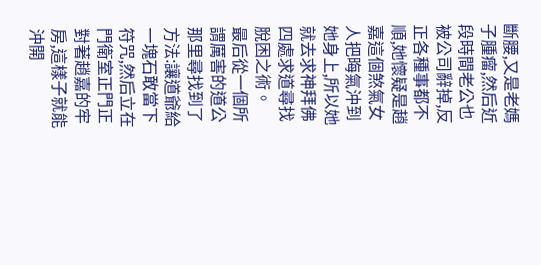斷腰,又是老媽子腫瘤,然后近段時間老公也被公司辭掉,反正各種事都不順,她懷疑是趙嘉這個煞氣女人把晦氣沖到她身上,所以她就去求神拜佛四處求道尋找脫困之術。
最后從一個所謂厲害的道公那里尋找到了方法:讓道爺給一塊石敢當下符咒,然后立在門衛室正門正對著趙嘉的牢房,這樣子就能沖開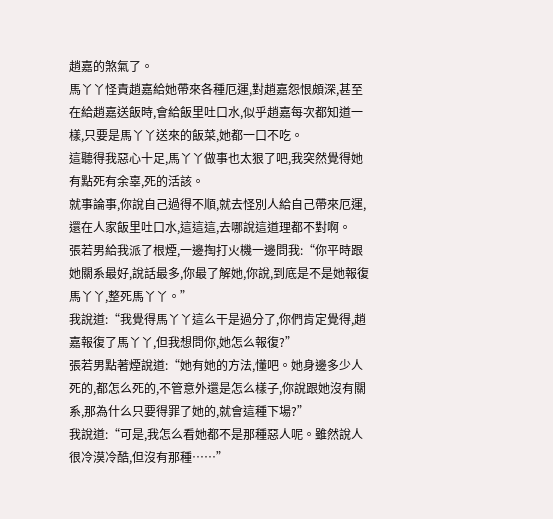趙嘉的煞氣了。
馬丫丫怪責趙嘉給她帶來各種厄運,對趙嘉怨恨頗深,甚至在給趙嘉送飯時,會給飯里吐口水,似乎趙嘉每次都知道一樣,只要是馬丫丫送來的飯菜,她都一口不吃。
這聽得我惡心十足,馬丫丫做事也太狠了吧,我突然覺得她有點死有余辜,死的活該。
就事論事,你說自己過得不順,就去怪別人給自己帶來厄運,還在人家飯里吐口水,這這這,去哪說這道理都不對啊。
張若男給我派了根煙,一邊掏打火機一邊問我:“你平時跟她關系最好,說話最多,你最了解她,你說,到底是不是她報復馬丫丫,整死馬丫丫。”
我說道:“我覺得馬丫丫這么干是過分了,你們肯定覺得,趙嘉報復了馬丫丫,但我想問你,她怎么報復?”
張若男點著煙說道:“她有她的方法,懂吧。她身邊多少人死的,都怎么死的,不管意外還是怎么樣子,你說跟她沒有關系,那為什么只要得罪了她的,就會這種下場?”
我說道:“可是,我怎么看她都不是那種惡人呢。雖然說人很冷漠冷酷,但沒有那種……”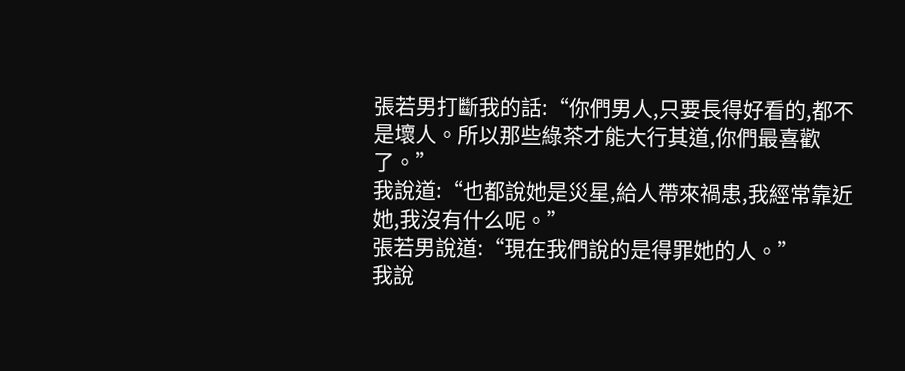張若男打斷我的話:“你們男人,只要長得好看的,都不是壞人。所以那些綠茶才能大行其道,你們最喜歡了。”
我說道:“也都說她是災星,給人帶來禍患,我經常靠近她,我沒有什么呢。”
張若男說道:“現在我們說的是得罪她的人。”
我說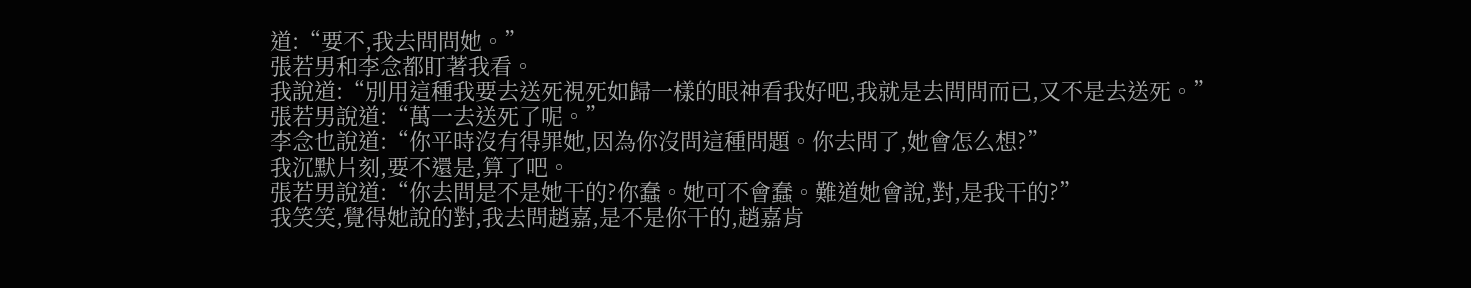道:“要不,我去問問她。”
張若男和李念都盯著我看。
我說道:“別用這種我要去送死視死如歸一樣的眼神看我好吧,我就是去問問而已,又不是去送死。”
張若男說道:“萬一去送死了呢。”
李念也說道:“你平時沒有得罪她,因為你沒問這種問題。你去問了,她會怎么想?”
我沉默片刻,要不還是,算了吧。
張若男說道:“你去問是不是她干的?你蠢。她可不會蠢。難道她會說,對,是我干的?”
我笑笑,覺得她說的對,我去問趙嘉,是不是你干的,趙嘉肯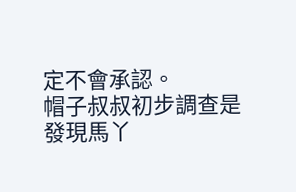定不會承認。
帽子叔叔初步調查是發現馬丫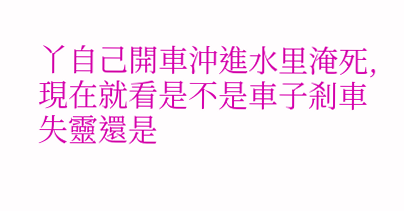丫自己開車沖進水里淹死,現在就看是不是車子剎車失靈還是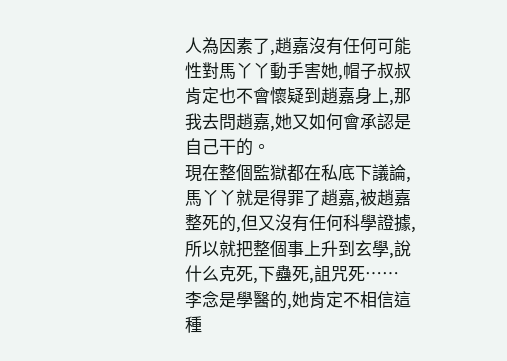人為因素了,趙嘉沒有任何可能性對馬丫丫動手害她,帽子叔叔肯定也不會懷疑到趙嘉身上,那我去問趙嘉,她又如何會承認是自己干的。
現在整個監獄都在私底下議論,馬丫丫就是得罪了趙嘉,被趙嘉整死的,但又沒有任何科學證據,所以就把整個事上升到玄學,說什么克死,下蠱死,詛咒死……
李念是學醫的,她肯定不相信這種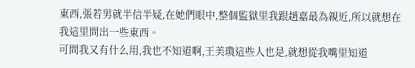東西,張若男就半信半疑,在她們眼中,整個監獄里我跟趙嘉最為親近,所以就想在我這里問出一些東西。
可問我又有什么用,我也不知道啊,王美瓊這些人也是,就想從我嘴里知道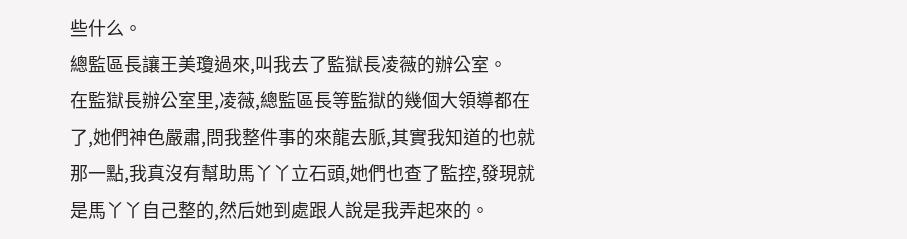些什么。
總監區長讓王美瓊過來,叫我去了監獄長凌薇的辦公室。
在監獄長辦公室里,凌薇,總監區長等監獄的幾個大領導都在了,她們神色嚴肅,問我整件事的來龍去脈,其實我知道的也就那一點,我真沒有幫助馬丫丫立石頭,她們也查了監控,發現就是馬丫丫自己整的,然后她到處跟人說是我弄起來的。